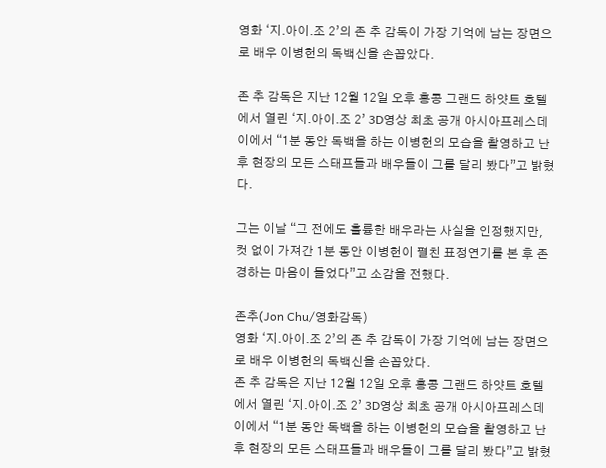영화 ‘지.아이.조 2’의 존 추 감독이 가장 기억에 남는 장면으로 배우 이병헌의 독백신을 손꼽았다.

존 추 감독은 지난 12월 12일 오후 홍콩 그랜드 하얏트 호텔에서 열린 ‘지.아이.조 2’ 3D영상 최초 공개 아시아프레스데이에서 “1분 동안 독백을 하는 이병헌의 모습을 촬영하고 난 후 현장의 모든 스태프들과 배우들이 그를 달리 봤다”고 밝혔다.

그는 이날 “그 전에도 훌륭한 배우라는 사실을 인정했지만, 컷 없이 가져간 1분 동안 이병헌이 펼친 표정연기를 본 후 존경하는 마음이 들었다”고 소감을 전했다.

존추(Jon Chu/영화감독)
영화 ‘지.아이.조 2’의 존 추 감독이 가장 기억에 남는 장면으로 배우 이병헌의 독백신을 손꼽았다.
존 추 감독은 지난 12월 12일 오후 홍콩 그랜드 하얏트 호텔에서 열린 ‘지.아이.조 2’ 3D영상 최초 공개 아시아프레스데이에서 “1분 동안 독백을 하는 이병헌의 모습을 촬영하고 난 후 현장의 모든 스태프들과 배우들이 그를 달리 봤다”고 밝혔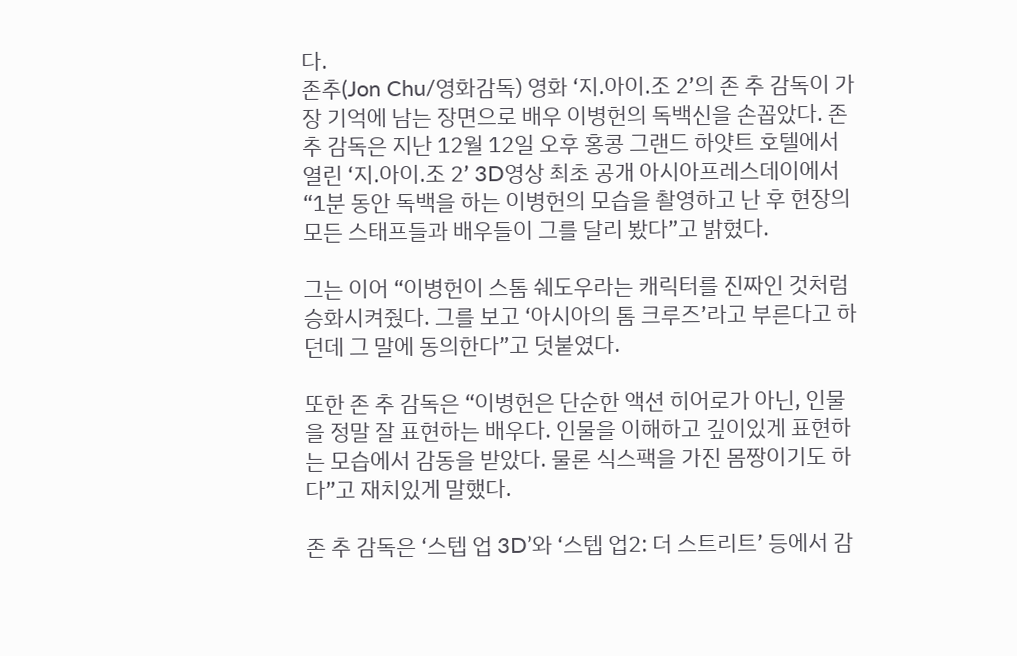다.
존추(Jon Chu/영화감독) 영화 ‘지.아이.조 2’의 존 추 감독이 가장 기억에 남는 장면으로 배우 이병헌의 독백신을 손꼽았다. 존 추 감독은 지난 12월 12일 오후 홍콩 그랜드 하얏트 호텔에서 열린 ‘지.아이.조 2’ 3D영상 최초 공개 아시아프레스데이에서 “1분 동안 독백을 하는 이병헌의 모습을 촬영하고 난 후 현장의 모든 스태프들과 배우들이 그를 달리 봤다”고 밝혔다.

그는 이어 “이병헌이 스톰 쉐도우라는 캐릭터를 진짜인 것처럼 승화시켜줬다. 그를 보고 ‘아시아의 톰 크루즈’라고 부른다고 하던데 그 말에 동의한다”고 덧붙였다.

또한 존 추 감독은 “이병헌은 단순한 액션 히어로가 아닌, 인물을 정말 잘 표현하는 배우다. 인물을 이해하고 깊이있게 표현하는 모습에서 감동을 받았다. 물론 식스팩을 가진 몸짱이기도 하다”고 재치있게 말했다.

존 추 감독은 ‘스텝 업 3D’와 ‘스텝 업2: 더 스트리트’ 등에서 감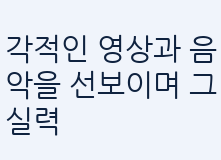각적인 영상과 음악을 선보이며 그 실력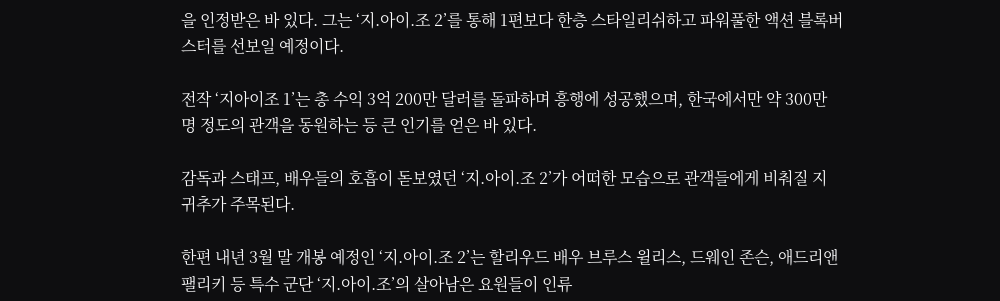을 인정받은 바 있다. 그는 ‘지.아이.조 2’를 통해 1편보다 한층 스타일리쉬하고 파워풀한 액션 블록버스터를 선보일 예정이다.

전작 ‘지아이조 1’는 총 수익 3억 200만 달러를 돌파하며 흥행에 성공했으며, 한국에서만 약 300만 명 정도의 관객을 동원하는 등 큰 인기를 얻은 바 있다.

감독과 스태프, 배우들의 호흡이 돋보였던 ‘지.아이.조 2’가 어떠한 모습으로 관객들에게 비춰질 지 귀추가 주목된다.

한편 내년 3월 말 개봉 예정인 ‘지.아이.조 2’는 할리우드 배우 브루스 윌리스, 드웨인 존슨, 애드리앤 팰리키 등 특수 군단 ‘지.아이.조’의 살아남은 요원들이 인류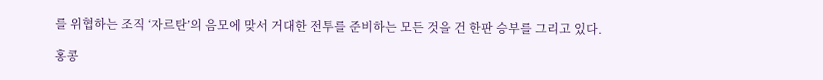를 위협하는 조직 ‘자르탄’의 음모에 맞서 거대한 전투를 준비하는 모든 것을 건 한판 승부를 그리고 있다.

홍콩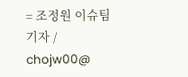= 조정원 이슈팀 기자 / chojw00@